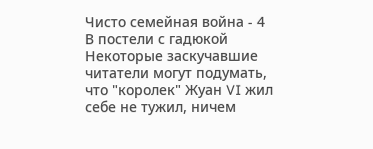Чисто семейная война - 4
В постели с гадюкой
Некоторые заскучавшие читатели могут подумать, что "королек" Жуан VI жил себе не тужил, ничем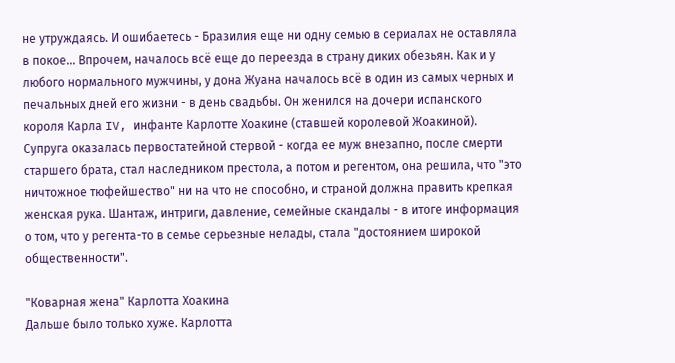не утруждаясь. И ошибаетесь - Бразилия еще ни одну семью в сериалах не оставляла в покое... Впрочем, началось всё еще до переезда в страну диких обезьян. Как и у любого нормального мужчины, у дона Жуана началось всё в один из самых черных и печальных дней его жизни - в день свадьбы. Он женился на дочери испанского короля Карла IV, инфанте Карлотте Хоакине (ставшей королевой Жоакиной). Супруга оказалась первостатейной стервой - когда ее муж внезапно, после смерти старшего брата, стал наследником престола, а потом и регентом, она решила, что "это ничтожное тюфейшество" ни на что не способно, и страной должна править крепкая женская рука. Шантаж, интриги, давление, семейные скандалы - в итоге информация о том, что у регента-то в семье серьезные нелады, стала "достоянием широкой общественности".

"Коварная жена" Карлотта Хоакина
Дальше было только хуже. Карлотта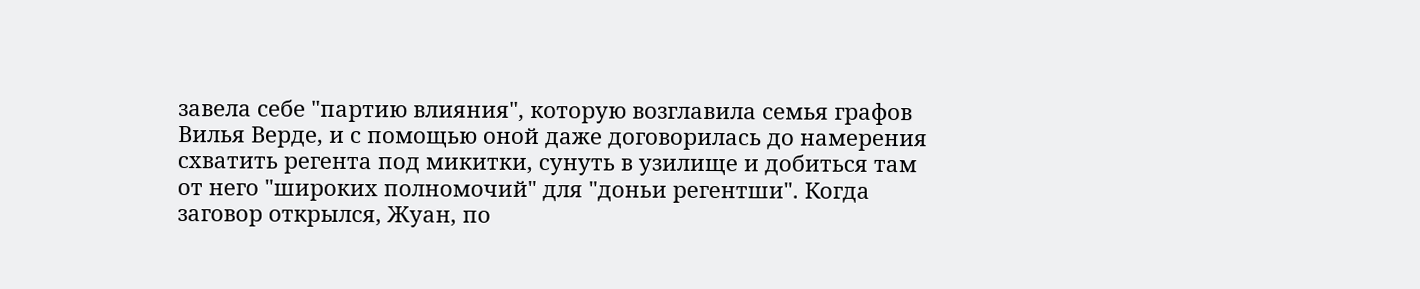завела себе "партию влияния", которую возглавила семья графов Вилья Верде, и с помощью оной даже договорилась до намерения схватить регента под микитки, сунуть в узилище и добиться там от него "широких полномочий" для "доньи регентши". Когда заговор открылся, Жуан, по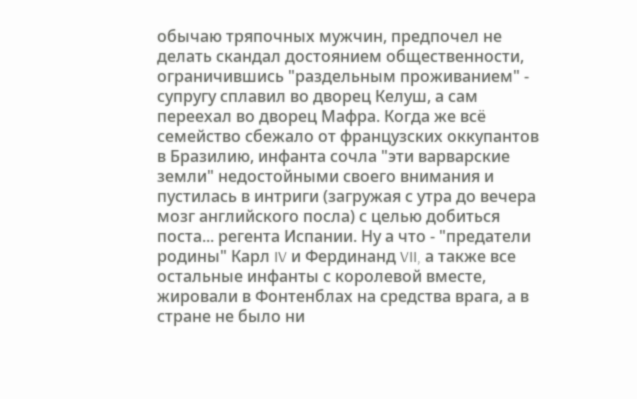обычаю тряпочных мужчин, предпочел не делать скандал достоянием общественности, ограничившись "раздельным проживанием" - супругу сплавил во дворец Келуш, а сам переехал во дворец Мафра. Когда же всё семейство сбежало от французских оккупантов в Бразилию, инфанта сочла "эти варварские земли" недостойными своего внимания и пустилась в интриги (загружая с утра до вечера мозг английского посла) с целью добиться поста... регента Испании. Ну а что - "предатели родины" Карл IV и Фердинанд VII, а также все остальные инфанты с королевой вместе, жировали в Фонтенблах на средства врага, а в стране не было ни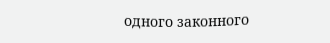одного законного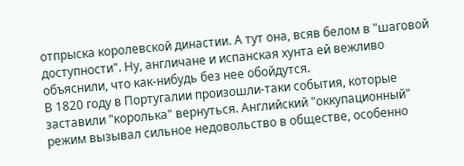отпрыска королевской династии. А тут она, всяв белом в "шаговой доступности". Ну, англичане и испанская хунта ей вежливо объяснили, что как-нибудь без нее обойдутся.
В 1820 году в Португалии произошли-таки события, которые заставили "королька" вернуться. Английский "оккупационный" режим вызывал сильное недовольство в обществе, особенно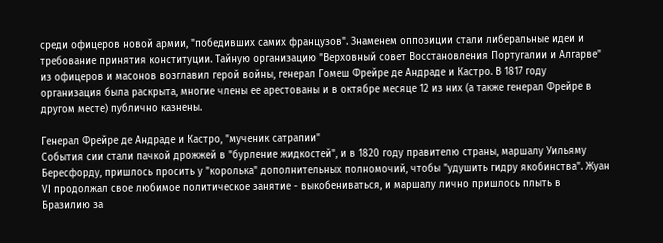среди офицеров новой армии, "победивших самих французов". Знаменем оппозиции стали либеральные идеи и требование принятия конституции. Тайную организацию "Верховный совет Восстановления Португалии и Алгарве" из офицеров и масонов возглавил герой войны, генерал Гомеш Фрейре де Андраде и Кастро. В 1817 году организация была раскрыта, многие члены ее арестованы и в октябре месяце 12 из них (а также генерал Фрейре в другом месте) публично казнены.

Генерал Фрейре де Андраде и Кастро, "мученик сатрапии"
События сии стали пачкой дрожжей в "бурление жидкостей", и в 1820 году правителю страны, маршалу Уильяму Бересфорду, пришлось просить у "королька" дополнительных полномочий, чтобы "удушить гидру якобинства". Жуан VI продолжал свое любимое политическое занятие - выкобениваться, и маршалу лично пришлось плыть в Бразилию за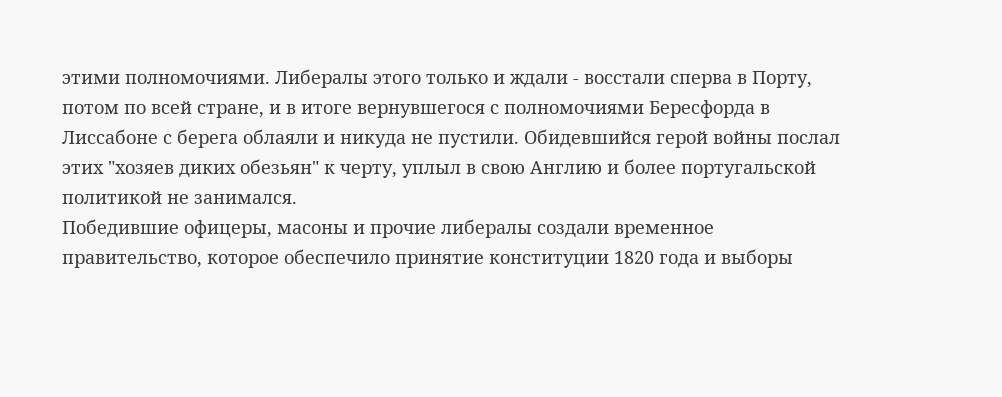этими полномочиями. Либералы этого только и ждали - восстали сперва в Порту, потом по всей стране, и в итоге вернувшегося с полномочиями Бересфорда в Лиссабоне с берега облаяли и никуда не пустили. Обидевшийся герой войны послал этих "хозяев диких обезьян" к черту, уплыл в свою Англию и более португальской политикой не занимался.
Победившие офицеры, масоны и прочие либералы создали временное правительство, которое обеспечило принятие конституции 1820 года и выборы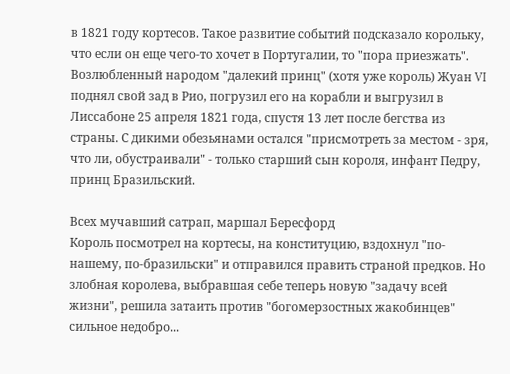в 1821 году кортесов. Такое развитие событий подсказало корольку, что если он еще чего-то хочет в Португалии, то "пора приезжать". Возлюбленный народом "далекий принц" (хотя уже король) Жуан VI поднял свой зад в Рио, погрузил его на корабли и выгрузил в Лиссабоне 25 апреля 1821 года, спустя 13 лет после бегства из страны. С дикими обезьянами остался "присмотреть за местом - зря, что ли, обустраивали" - только старший сын короля, инфант Педру, принц Бразильский.

Всех мучавший сатрап, маршал Бересфорд
Король посмотрел на кортесы, на конституцию, вздохнул "по-нашему, по-бразильски" и отправился править страной предков. Но злобная королева, выбравшая себе теперь новую "задачу всей жизни", решила затаить против "богомерзостных жакобинцев" сильное недобро...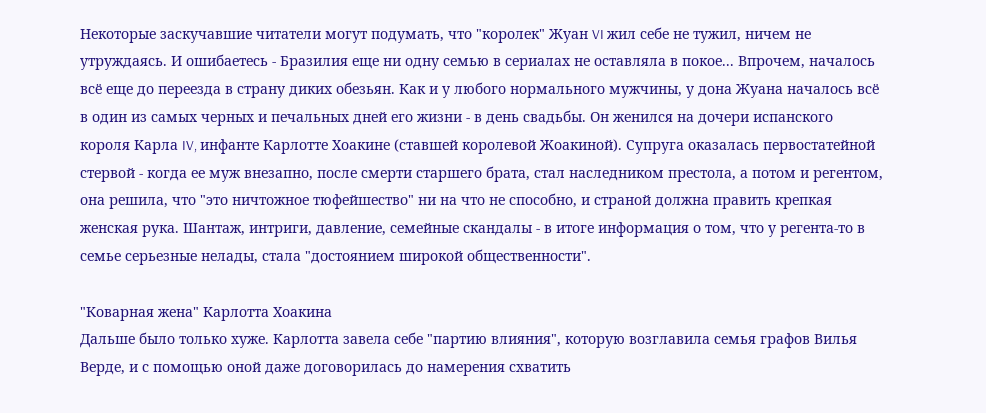Некоторые заскучавшие читатели могут подумать, что "королек" Жуан VI жил себе не тужил, ничем не утруждаясь. И ошибаетесь - Бразилия еще ни одну семью в сериалах не оставляла в покое... Впрочем, началось всё еще до переезда в страну диких обезьян. Как и у любого нормального мужчины, у дона Жуана началось всё в один из самых черных и печальных дней его жизни - в день свадьбы. Он женился на дочери испанского короля Карла IV, инфанте Карлотте Хоакине (ставшей королевой Жоакиной). Супруга оказалась первостатейной стервой - когда ее муж внезапно, после смерти старшего брата, стал наследником престола, а потом и регентом, она решила, что "это ничтожное тюфейшество" ни на что не способно, и страной должна править крепкая женская рука. Шантаж, интриги, давление, семейные скандалы - в итоге информация о том, что у регента-то в семье серьезные нелады, стала "достоянием широкой общественности".

"Коварная жена" Карлотта Хоакина
Дальше было только хуже. Карлотта завела себе "партию влияния", которую возглавила семья графов Вилья Верде, и с помощью оной даже договорилась до намерения схватить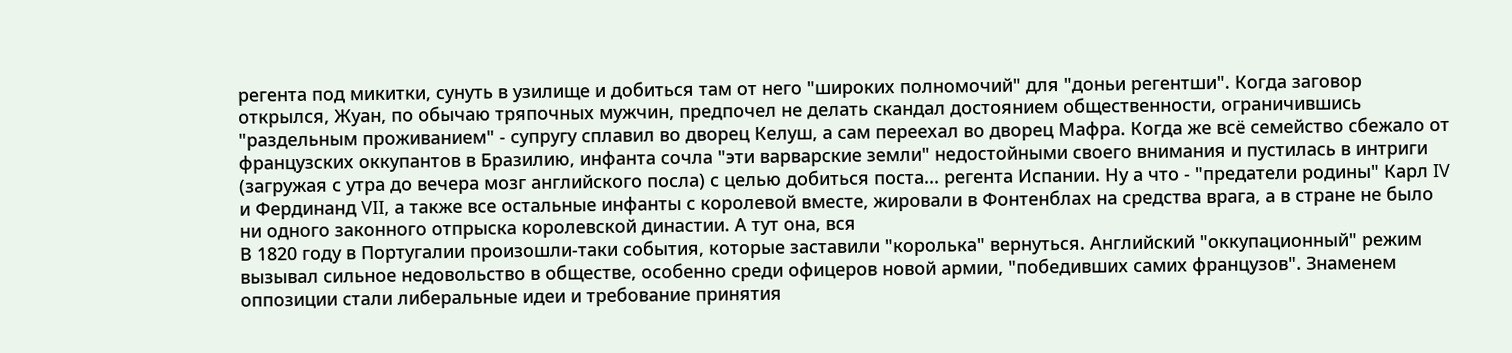регента под микитки, сунуть в узилище и добиться там от него "широких полномочий" для "доньи регентши". Когда заговор открылся, Жуан, по обычаю тряпочных мужчин, предпочел не делать скандал достоянием общественности, ограничившись "раздельным проживанием" - супругу сплавил во дворец Келуш, а сам переехал во дворец Мафра. Когда же всё семейство сбежало от французских оккупантов в Бразилию, инфанта сочла "эти варварские земли" недостойными своего внимания и пустилась в интриги (загружая с утра до вечера мозг английского посла) с целью добиться поста... регента Испании. Ну а что - "предатели родины" Карл IV и Фердинанд VII, а также все остальные инфанты с королевой вместе, жировали в Фонтенблах на средства врага, а в стране не было ни одного законного отпрыска королевской династии. А тут она, вся
В 1820 году в Португалии произошли-таки события, которые заставили "королька" вернуться. Английский "оккупационный" режим вызывал сильное недовольство в обществе, особенно среди офицеров новой армии, "победивших самих французов". Знаменем оппозиции стали либеральные идеи и требование принятия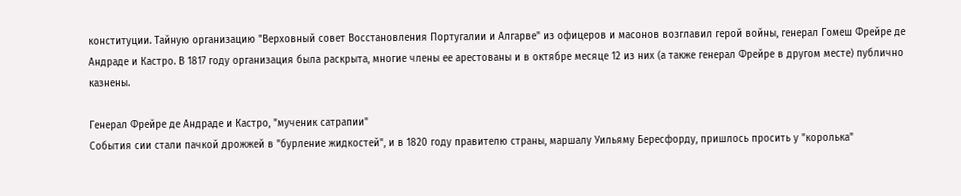конституции. Тайную организацию "Верховный совет Восстановления Португалии и Алгарве" из офицеров и масонов возглавил герой войны, генерал Гомеш Фрейре де Андраде и Кастро. В 1817 году организация была раскрыта, многие члены ее арестованы и в октябре месяце 12 из них (а также генерал Фрейре в другом месте) публично казнены.

Генерал Фрейре де Андраде и Кастро, "мученик сатрапии"
События сии стали пачкой дрожжей в "бурление жидкостей", и в 1820 году правителю страны, маршалу Уильяму Бересфорду, пришлось просить у "королька"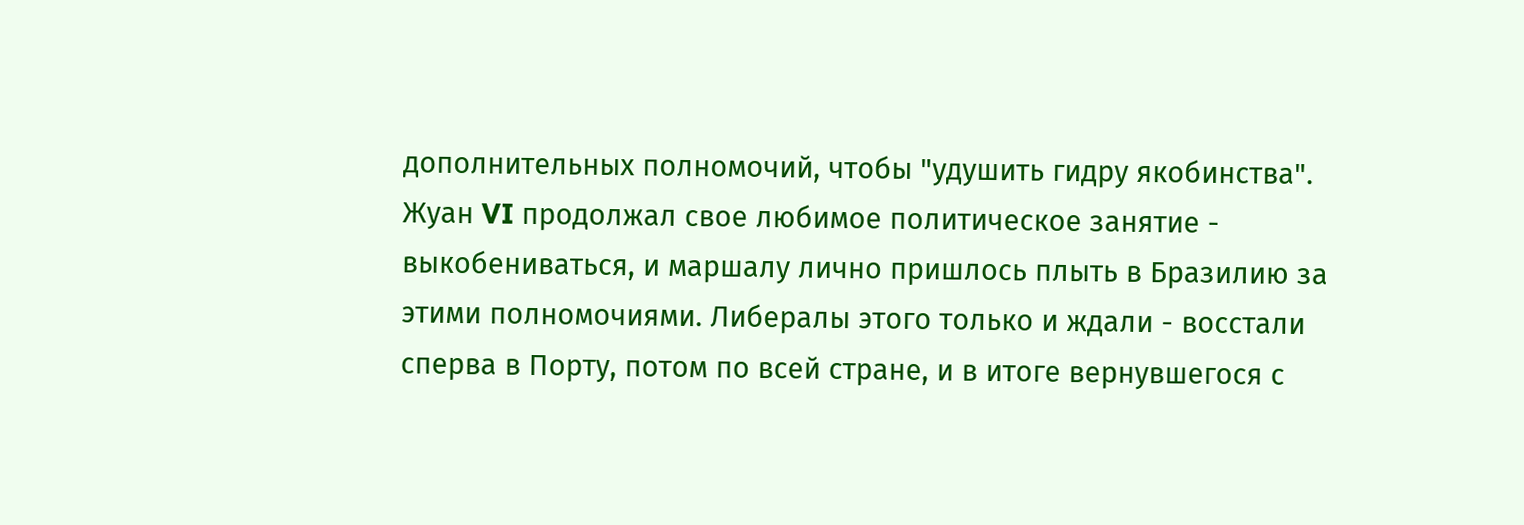дополнительных полномочий, чтобы "удушить гидру якобинства". Жуан VI продолжал свое любимое политическое занятие - выкобениваться, и маршалу лично пришлось плыть в Бразилию за этими полномочиями. Либералы этого только и ждали - восстали сперва в Порту, потом по всей стране, и в итоге вернувшегося с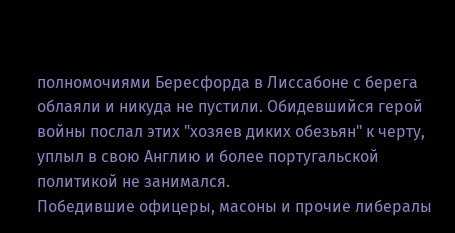полномочиями Бересфорда в Лиссабоне с берега облаяли и никуда не пустили. Обидевшийся герой войны послал этих "хозяев диких обезьян" к черту, уплыл в свою Англию и более португальской политикой не занимался.
Победившие офицеры, масоны и прочие либералы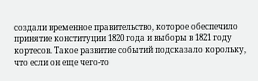создали временное правительство, которое обеспечило принятие конституции 1820 года и выборы в 1821 году кортесов. Такое развитие событий подсказало корольку, что если он еще чего-то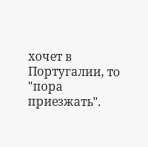хочет в Португалии, то "пора приезжать".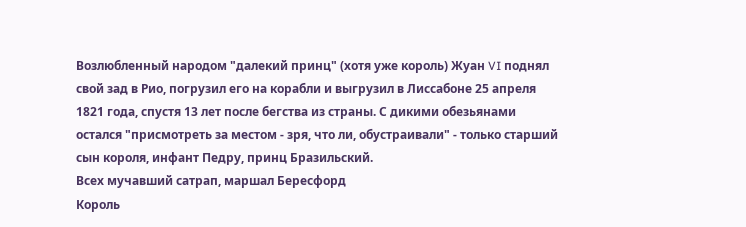Возлюбленный народом "далекий принц" (хотя уже король) Жуан VI поднял свой зад в Рио, погрузил его на корабли и выгрузил в Лиссабоне 25 апреля 1821 года, спустя 13 лет после бегства из страны. С дикими обезьянами остался "присмотреть за местом - зря, что ли, обустраивали" - только старший сын короля, инфант Педру, принц Бразильский.
Всех мучавший сатрап, маршал Бересфорд
Король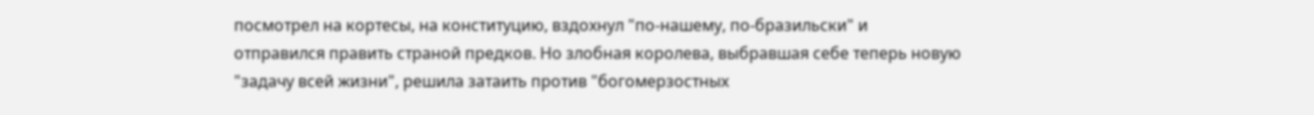посмотрел на кортесы, на конституцию, вздохнул "по-нашему, по-бразильски" и отправился править страной предков. Но злобная королева, выбравшая себе теперь новую "задачу всей жизни", решила затаить против "богомерзостных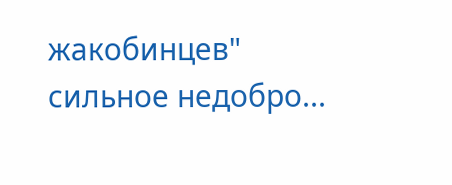жакобинцев" сильное недобро...